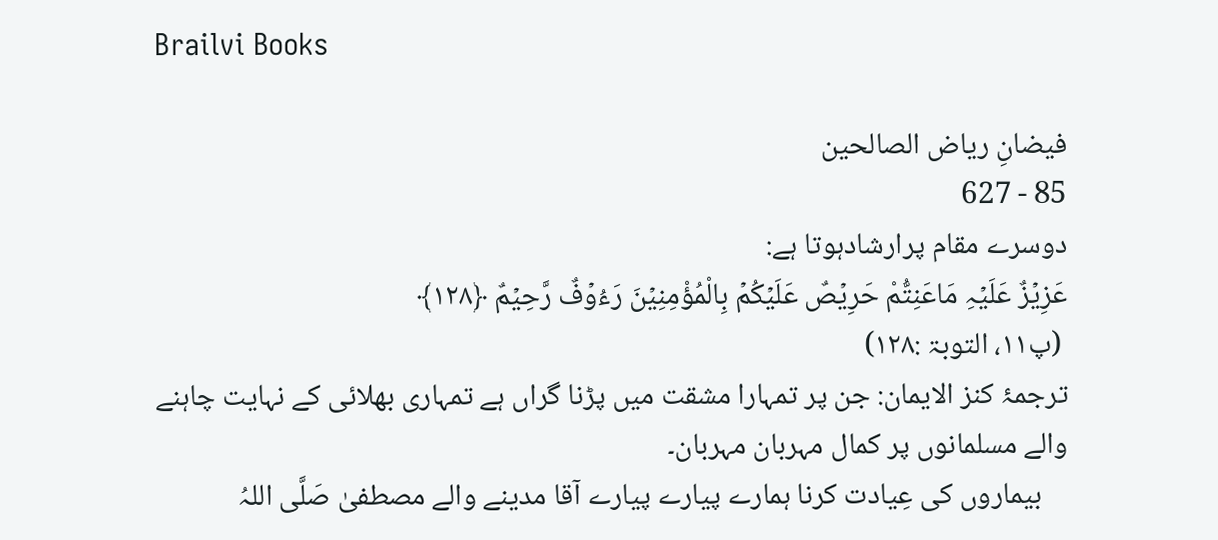Brailvi Books

فیضانِ ریاض الصالحین
85 - 627
دوسرے مقام پرارشادہوتا ہے:
عَزِیۡزٌ عَلَیۡہِ مَاعَنِتُّمْ حَرِیۡصٌ عَلَیۡکُمۡ بِالْمُؤْمِنِیۡنَ رَءُوۡفٌ رَّحِیۡمٌ ﴿۱۲۸﴾
 (پ۱۱، التوبۃ :۱۲۸)
ترجمۂ کنز الایمان: جن پر تمہارا مشقت میں پڑنا گراں ہے تمہاری بھلائی کے نہایت چاہنے والے مسلمانوں پر کمال مہربان مہربان۔
    بیماروں کی عِیادت کرنا ہمارے پیارے پیارے آقا مدینے والے مصطفیٰ صَلَّی اللہُ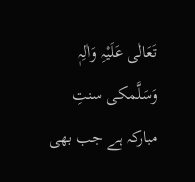تَعَالٰی عَلَیْہِ وَاٰلِہٖ وَسَلَّمکی سنتِ مبارکہ ہے جب بھی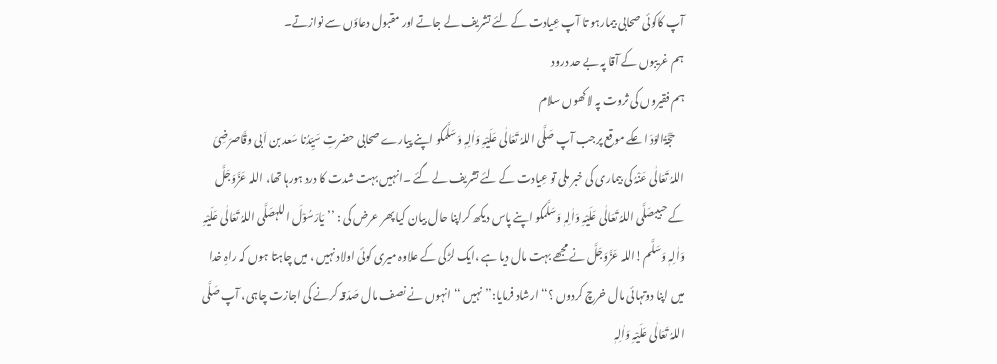آپ کاکوئی صحابی بیمارہو تا آپ عِیادت کے لئے تشریف لے جاتے اور مقبول دعاؤں سے نوازتے۔
ہم غریبوں کے آقا پہ بے حد درود
ہم فقیروں کی ثروت پہ لاکھوں سلام
    حَجَّۃُالوَدَ اعکے موقع پرجب آپ صَلَّی اللہُ تَعَالٰی عَلَیْہِ وَاٰلِہٖ وَسَلَّمکو اپنے پیارے صحابی حضرتِ سَیِّدُنا سَعد بن اَبی وقَّاصرَضِیَ اللہُ تَعَالٰی عَنْہُ کی بیماری کی خبر ملی تو عِیادت کے لئے تشریف لے گئے ۔انہیں بہت شدت کا درد ہورہا تھا، اللہ عَزَّوَجَلَّ کے حبیبصَلَّی اللہُ تَعَالٰی عَلَیْہِ وَاٰلِہٖ وَسَلَّمکو اپنے پاس دیکھ کراپنا حال بیان کیا پھر عرض کی : ’’یَارَسُوْلَ اللہصَلَّی اللہُ تَعَالٰی عَلَیْہِ وَاٰلِہٖ وَسَلَّم!اللہ عَزَّوَجَلَّ نے مجھے بہت مال دیا ہے ،ایک لڑکی کے علاوہ میری کوئی اولاد نہیں ، میں چاہتا ہوں کہ راہِ خدا میں اپنا دوتہائی مال خرچ کردوں ؟‘‘ارشاد فرمایا:’’ نہیں ‘‘ انہوں نے نصف مال صَدَقہ کرنے کی اجازت چاہی، آپ صَلَّی اللہُ تَعَالٰی عَلَیْہِ وَاٰلِہٖ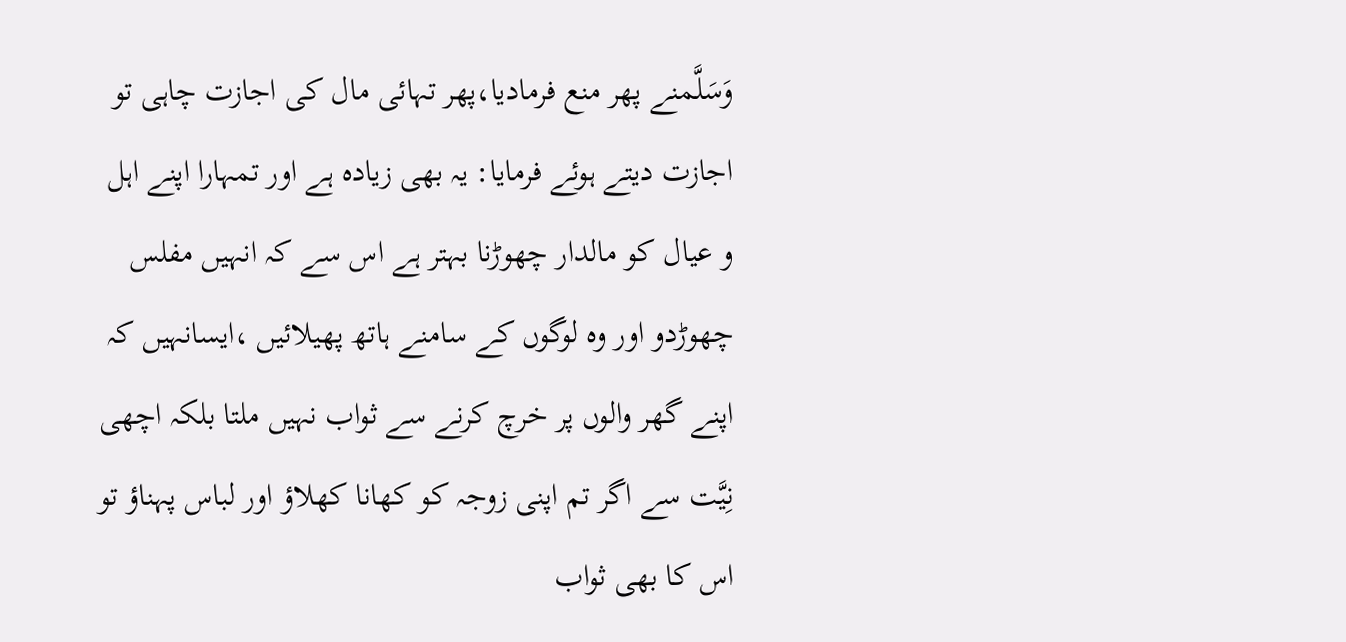وَسَلَّمنے پھر منع فرمادیا،پھر تہائی مال کی اجازت چاہی تو اجازت دیتے ہوئے فرمایا: یہ بھی زیادہ ہے اور تمہارا اپنے اہل و عیال کو مالدار چھوڑنا بہتر ہے اس سے کہ انہیں مفلس چھوڑدو اور وہ لوگوں کے سامنے ہاتھ پھیلائیں ،ایسانہیں کہ اپنے گھر والوں پر خرچ کرنے سے ثواب نہیں ملتا بلکہ اچھی نِیَّت سے اگر تم اپنی زوجہ کو کھانا کھلاؤ اور لباس پہناؤ تو اس کا بھی ثواب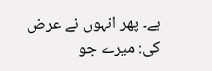ہے۔ پھر انہوں نے عرض کی: میرے جو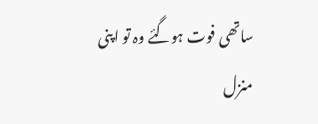ساتھی فوت ہوگئے وہ تو اپنی منزل